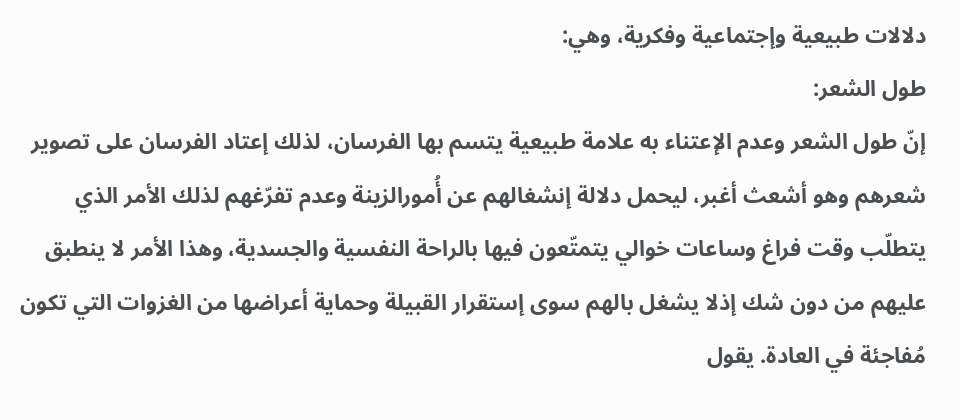دلالات طبيعية وإجتماعية وفكرية، وهي:
طول الشعر:
إنّ طول الشعر وعدم الإعتناء به علامة طبيعية يتسم بها الفرسان، لذلك إعتاد الفرسان على تصوير شعرهم وهو أشعث أغبر، ليحمل دلالة إنشغالهم عن أُمورالزينة وعدم تفرّغهم لذلك الأمر الذي يتطلّب وقت فراغ وساعات خوالي يتمتّعون فيها بالراحة النفسية والجسدية، وهذا الأمر لا ينطبق عليهم من دون شك إذلا يشغل بالهم سوى إستقرار القبيلة وحماية أعراضها من الغزوات التي تكون مُفاجئة في العادة. يقول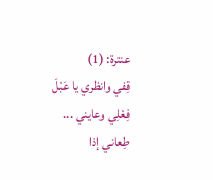عنترة: (1)
قِفي وانظري يا عَبْلَ فِعْلِي وعايني ... طِعاني إذا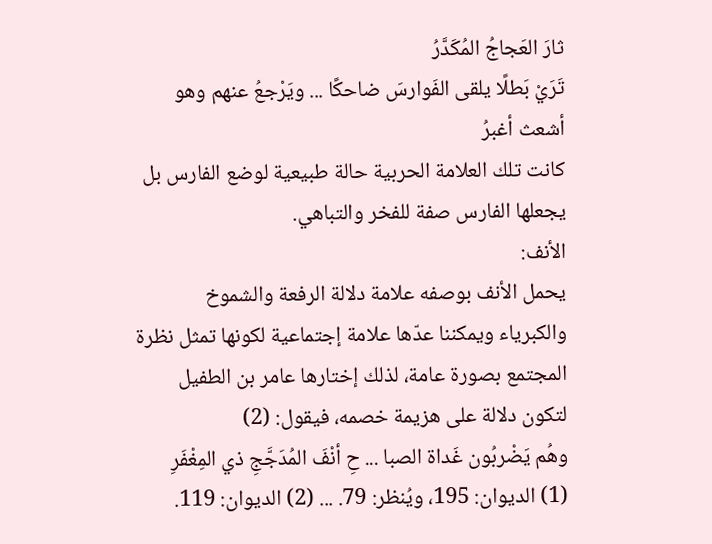ثارَ العَجاجُ المُكَدَّرُ
تَرَيْ بَطلًا يلقى الفَوارسَ ضاحكًا ... ويَرْجعُ عنهم وهو أشعث أغبرُ
كانت تلك العلامة الحربية حالة طبيعية لوضع الفارس بل يجعلها الفارس صفة للفخر والتباهي.
الأنف:
يحمل الأنف بوصفه علامة دلالة الرفعة والشموخ والكبرياء ويمكننا عدّها علامة إجتماعية لكونها تمثل نظرة المجتمع بصورة عامة، لذلك إختارها عامر بن الطفيل لتكون دلالة على هزيمة خصمه، فيقول: (2)
وهُم يَضْربُون غَداة الصبا ... حِ أنْفَ المُدَجَّجِ ذي المِغْفَرِ
(1) الديوان: 195، ويُنظر: 79. ... (2) الديوان: 119.